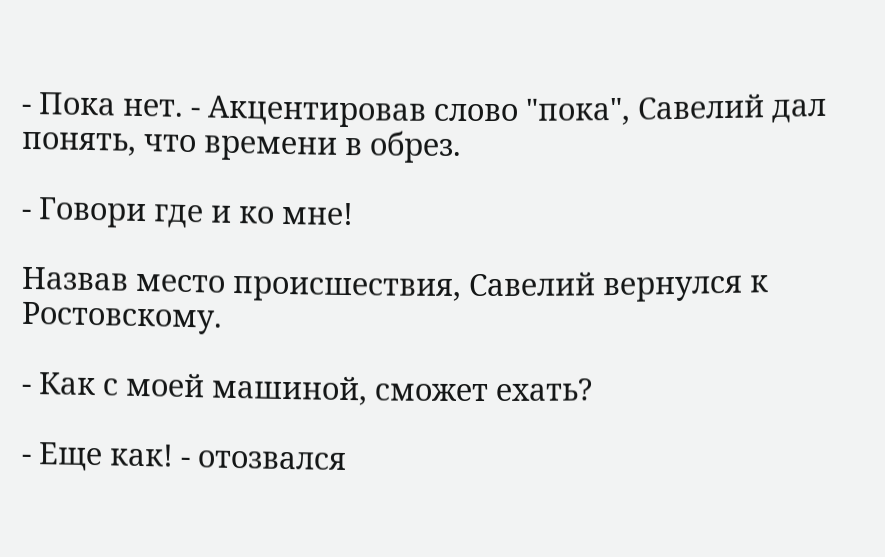- Пока нет. - Акцентировав слово "пока", Савелий дал понять, что времени в обрез.

- Говори где и ко мне!

Назвав место происшествия, Савелий вернулся к Ростовскому.

- Как с моей машиной, сможет ехать?

- Еще как! - отозвался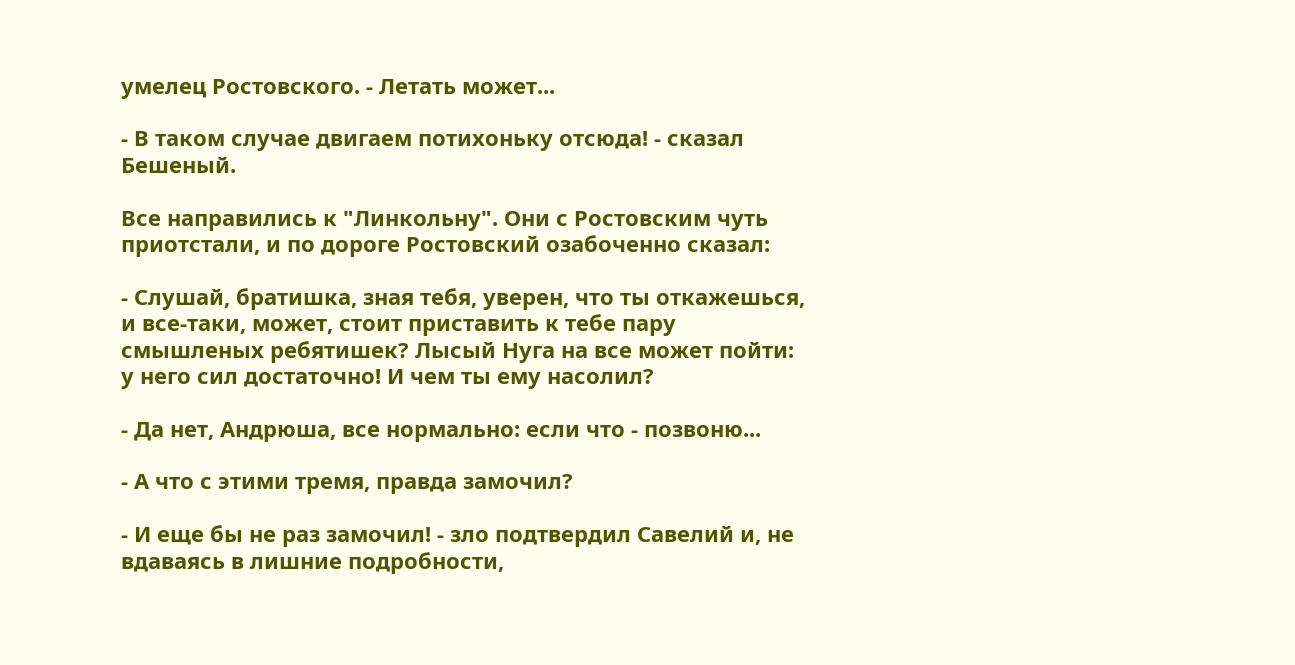умелец Ростовского. - Летать может...

- В таком случае двигаем потихоньку отсюда! - сказал Бешеный.

Все направились к "Линкольну". Они с Ростовским чуть приотстали, и по дороге Ростовский озабоченно сказал:

- Слушай, братишка, зная тебя, уверен, что ты откажешься, и все-таки, может, стоит приставить к тебе пару смышленых ребятишек? Лысый Нуга на все может пойти: у него сил достаточно! И чем ты ему насолил?

- Да нет, Андрюша, все нормально: если что - позвоню...

- А что с этими тремя, правда замочил?

- И еще бы не раз замочил! - зло подтвердил Савелий и, не вдаваясь в лишние подробности,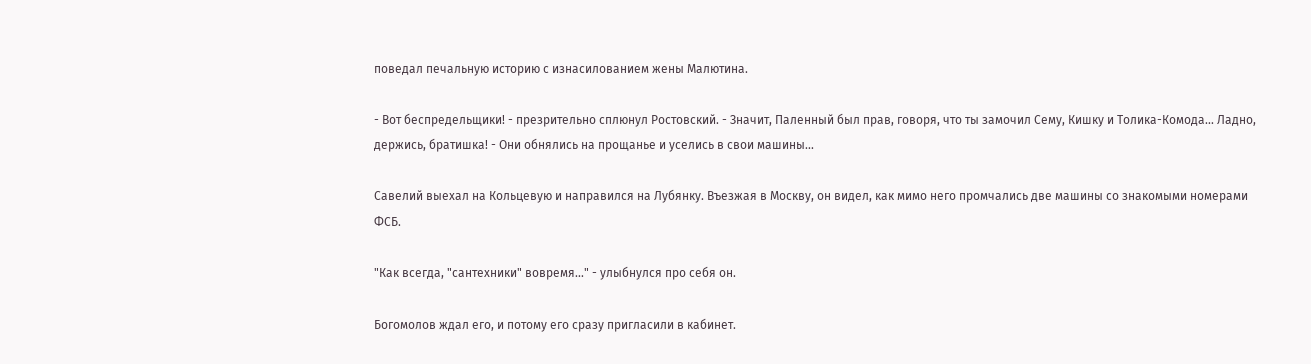поведал печальную историю с изнасилованием жены Малютина.

- Вот беспредельщики! - презрительно сплюнул Ростовский. - Значит, Паленный был прав, говоря, что ты замочил Сему, Кишку и Толика-Комода... Ладно, держись, братишка! - Они обнялись на прощанье и уселись в свои машины...

Савелий выехал на Кольцевую и направился на Лубянку. Въезжая в Москву, он видел, как мимо него промчались две машины со знакомыми номерами ФСБ.

"Как всегда, "сантехники" вовремя..." - улыбнулся про себя он.

Богомолов ждал его, и потому его сразу пригласили в кабинет.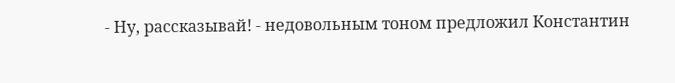- Ну, рассказывай! - недовольным тоном предложил Константин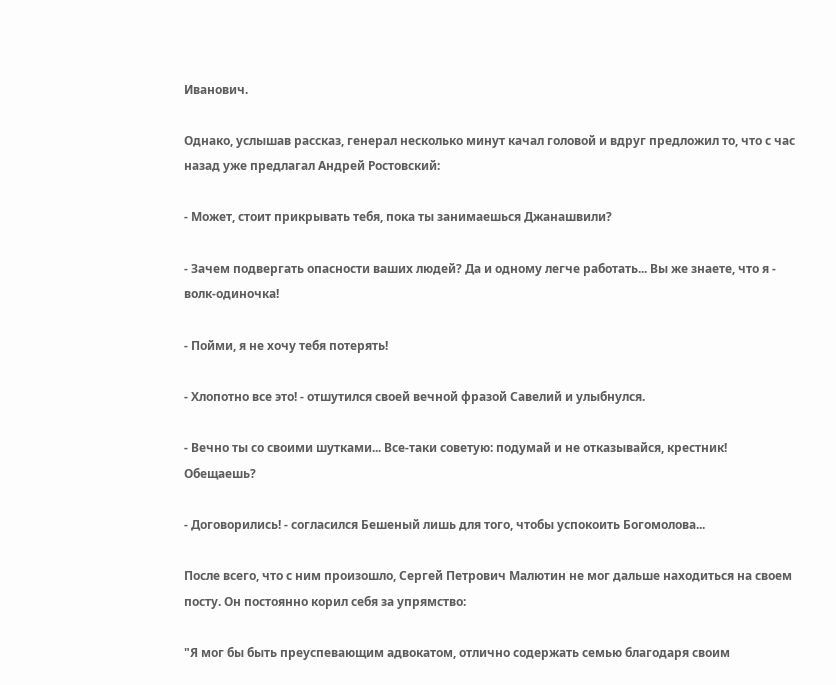Иванович.

Однако, услышав рассказ, генерал несколько минут качал головой и вдруг предложил то, что с час назад уже предлагал Андрей Ростовский:

- Может, стоит прикрывать тебя, пока ты занимаешься Джанашвили?

- Зачем подвергать опасности ваших людей? Да и одному легче работать... Вы же знаете, что я - волк-одиночка!

- Пойми, я не хочу тебя потерять!

- Хлопотно все это! - отшутился своей вечной фразой Савелий и улыбнулся.

- Вечно ты со своими шутками... Все-таки советую: подумай и не отказывайся, крестник! Обещаешь?

- Договорились! - согласился Бешеный лишь для того, чтобы успокоить Богомолова...

После всего, что с ним произошло, Сергей Петрович Малютин не мог дальше находиться на своем посту. Он постоянно корил себя за упрямство:

"Я мог бы быть преуспевающим адвокатом, отлично содержать семью благодаря своим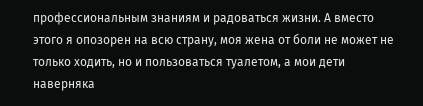профессиональным знаниям и радоваться жизни. А вместо этого я опозорен на всю страну, моя жена от боли не может не только ходить, но и пользоваться туалетом, а мои дети наверняка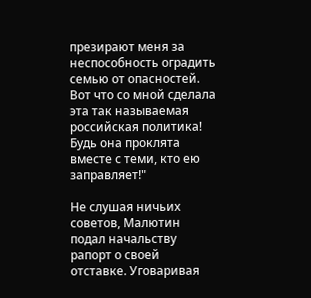презирают меня за неспособность оградить семью от опасностей. Вот что со мной сделала эта так называемая российская политика! Будь она проклята вместе с теми, кто ею заправляет!"

Не слушая ничьих советов, Малютин подал начальству рапорт о своей отставке. Уговаривая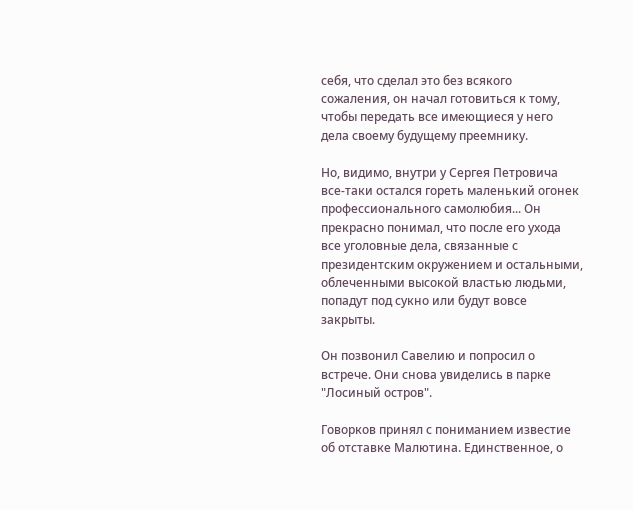себя, что сделал это без всякого сожаления, он начал готовиться к тому, чтобы передать все имеющиеся у него дела своему будущему преемнику.

Но, видимо, внутри у Сергея Петровича все-таки остался гореть маленький огонек профессионального самолюбия... Он прекрасно понимал, что после его ухода все уголовные дела, связанные с президентским окружением и остальными, облеченными высокой властью людьми, попадут под сукно или будут вовсе закрыты.

Он позвонил Савелию и попросил о встрече. Они снова увиделись в парке "Лосиный остров".

Говорков принял с пониманием известие об отставке Малютина. Единственное, о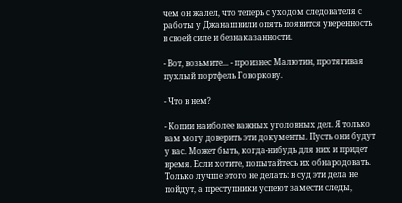чем он жалел, что теперь с уходом следователя с работы у Джанашвили опять появится уверенность в своей силе и безнаказанности.

- Вот, возьмите... - произнес Малютин, протягивая пухлый портфель Говоркову.

- Что в нем?

- Копии наиболее важных уголовных дел. Я только вам могу доверить эти документы. Пусть они будут у вас. Может быть, когда-нибудь для них и придет время. Если хотите, попытайтесь их обнародовать. Только лучше этого не делать: в суд эти дела не пойдут, а преступники успеют замести следы,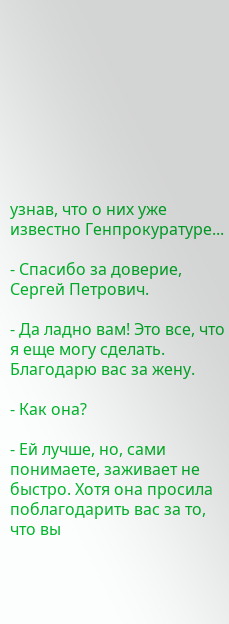узнав, что о них уже известно Генпрокуратуре...

- Спасибо за доверие, Сергей Петрович.

- Да ладно вам! Это все, что я еще могу сделать. Благодарю вас за жену.

- Как она?

- Ей лучше, но, сами понимаете, заживает не быстро. Хотя она просила поблагодарить вас за то, что вы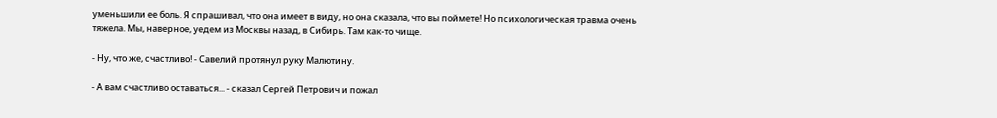уменьшили ее боль. Я спрашивал, что она имеет в виду, но она сказала, что вы поймете! Но психологическая травма очень тяжела. Мы, наверное, уедем из Москвы назад, в Сибирь. Там как-то чище.

- Ну, что же, счастливо! - Савелий протянул руку Малютину.

- А вам счастливо оставаться... - сказал Сергей Петрович и пожал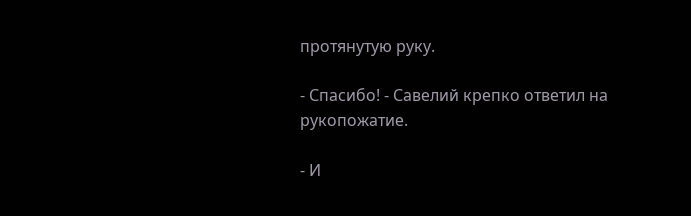протянутую руку.

- Спасибо! - Савелий крепко ответил на рукопожатие.

- И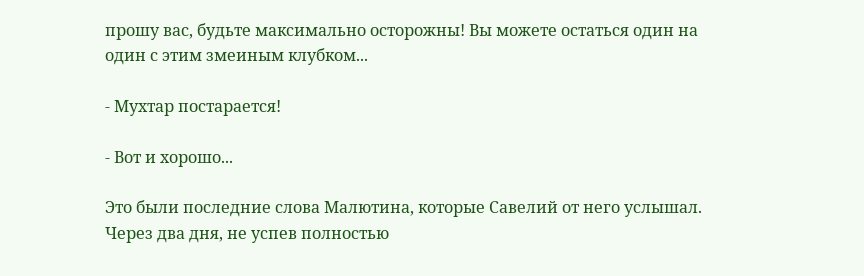прошу вас, будьте максимально осторожны! Вы можете остаться один на один с этим змеиным клубком...

- Мухтар постарается!

- Вот и хорошо...

Это были последние слова Малютина, которые Савелий от него услышал. Через два дня, не успев полностью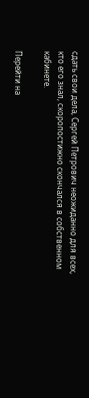сдать свои дела, Сергей Петрович неожиданно для всех, кто его знал, скоропостижно скончался в собственном кабинете.

Перейти на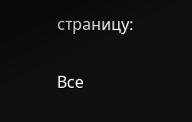страницу:

Все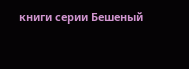книги серии Бешеный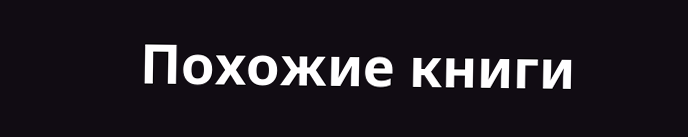Похожие книги